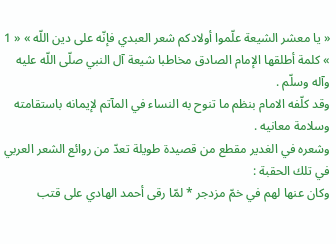« يا معشر الشيعة علّموا أولادكم شعر العبدي فإنّه على دين اللّه » « 1 » كلمة أطلقها الإمام الصادق مخاطبا شيعة آل النبي صلّى اللّه عليه وآله وسلّم .
وقد كلّفه الامام بنظم ما تنوح به النساء في المآتم لإيمانه باستقامته وسلامة معانيه .
وشعره في الغدير مقطع من قصيدة طويلة تعدّ من روائع الشعر العربي في تلك الحقبة :
وكان عنها لهم في خمّ مزدجر * لمّا رقى أحمد الهادي على قتب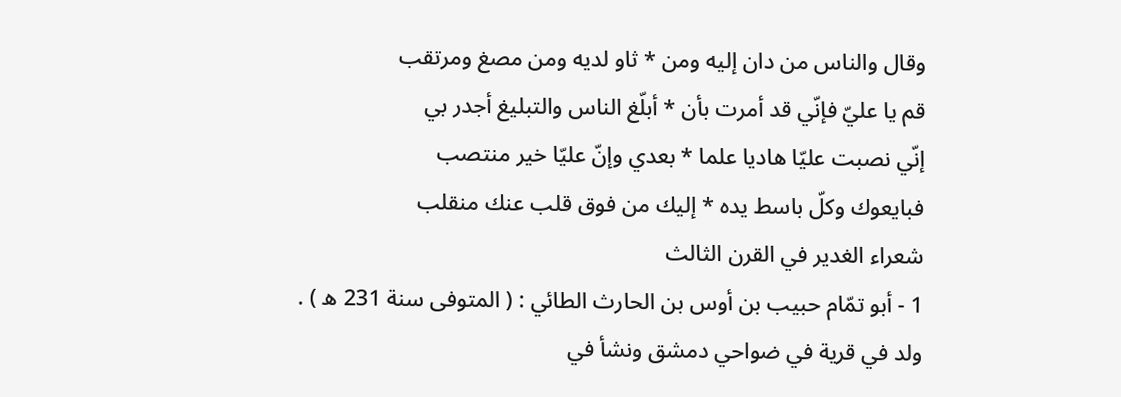وقال والناس من دان إليه ومن * ثاو لديه ومن مصغ ومرتقب
قم يا عليّ فإنّي قد أمرت بأن * أبلّغ الناس والتبليغ أجدر بي
إنّي نصبت عليّا هاديا علما * بعدي وإنّ عليّا خير منتصب
فبايعوك وكلّ باسط يده * إليك من فوق قلب عنك منقلب
شعراء الغدير في القرن الثالث
1 - أبو تمّام حبيب بن أوس بن الحارث الطائي : ( المتوفى سنة 231 ه ) .
ولد في قرية في ضواحي دمشق ونشأ في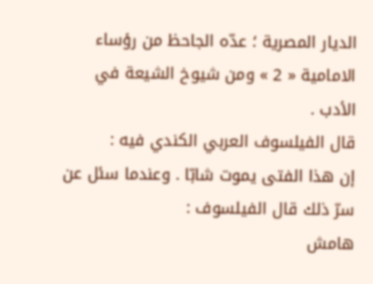الديار المصرية ؛ عدّه الجاحظ من رؤساء الامامية « 2 » ومن شيوخ الشيعة في الأدب .
قال الفيلسوف العربي الكندي فيه :
إن هذا الفتى يموت شابّا . وعندما سئل عن سرّ ذلك قال الفيلسوف :
هامش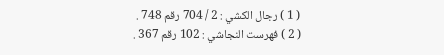( 1 ) رجال الكشي : 2 / 704 رقم 748 .
( 2 ) فهرست النجاشي : 102 رقم 367 .